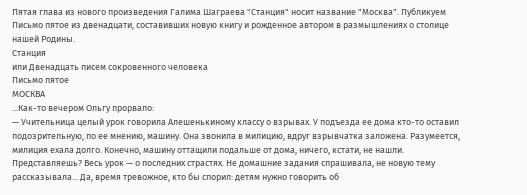Пятая глава из нового произведения Галима Шаграева "Станция" носит название "Москва". Публикуем Письмо пятое из двенадцати, составивших новую книгу и рожденное автором в размышлениях о столице нашей Родины.
Станция
или Двенадцать писем сокровенного человека
Письмо пятое
МОСКВА
...Как-то вечером Ольгу прорвало:
— Учительница целый урок говорила Алешенькиному классу о взрывах. У подъезда ее дома кто-то оставил подозрительную, по ее мнению, машину. Она звонила в милицию, вдруг взрывчатка заложена. Разумеется, милиция ехала долго. Конечно, машину оттащили подальше от дома, ничего, кстати, не нашли. Представляешь? Весь урок — о последних страстях. Не домашние задания спрашивала, не новую тему рассказывала... Да, время тревожное, кто бы спорил: детям нужно говорить об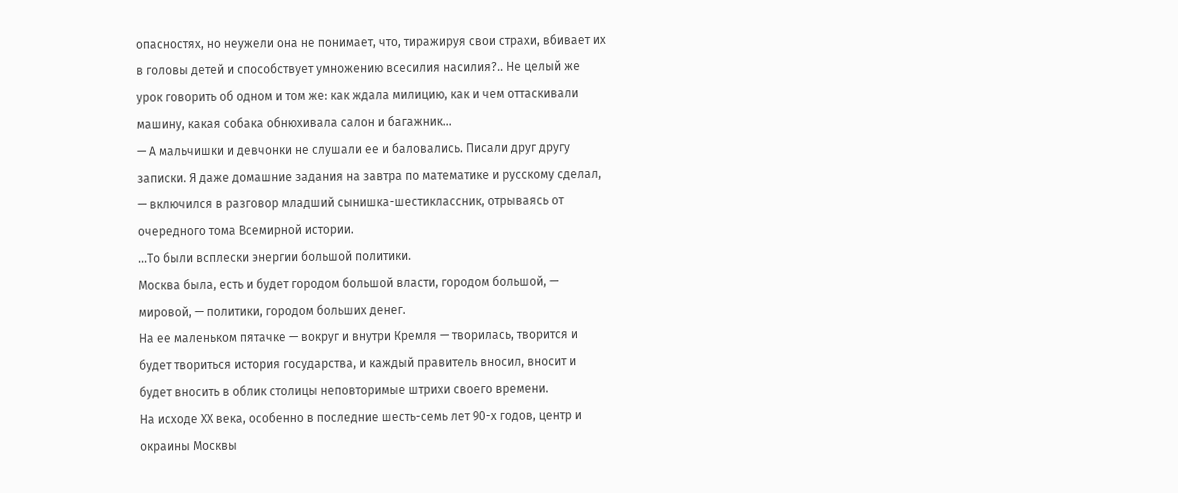опасностях, но неужели она не понимает, что, тиражируя свои страхи, вбивает их в головы детей и способствует умножению всесилия насилия?.. Не целый же урок говорить об одном и том же: как ждала милицию, как и чем оттаскивали машину, какая собака обнюхивала салон и багажник...
— А мальчишки и девчонки не слушали ее и баловались. Писали друг другу записки. Я даже домашние задания на завтра по математике и русскому сделал, — включился в разговор младший сынишка-шестиклассник, отрываясь от очередного тома Всемирной истории.
...То были всплески энергии большой политики.
Москва была, есть и будет городом большой власти, городом большой, — мировой, — политики, городом больших денег.
На ее маленьком пятачке — вокруг и внутри Кремля — творилась, творится и будет твориться история государства, и каждый правитель вносил, вносит и будет вносить в облик столицы неповторимые штрихи своего времени.
На исходе ХХ века, особенно в последние шесть-семь лет 90-х годов, центр и окраины Москвы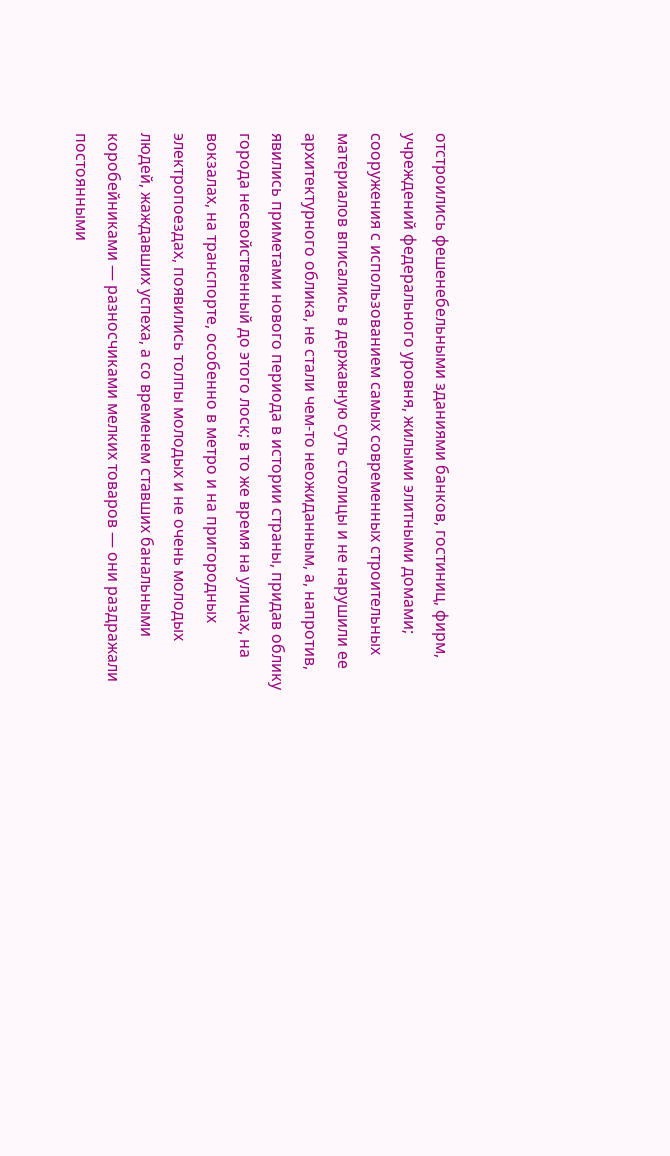отстроились фешенебельными зданиями банков, гостиниц, фирм, учреждений федерального уровня, жилыми элитными домами; сооружения с использованием самых современных строительных материалов вписались в державную суть столицы и не нарушили ее архитектурного облика, не стали чем-то неожиданным, а, напротив, явились приметами нового периода в истории страны, придав облику города несвойственный до этого лоск; в то же время на улицах, на вокзалах, на транспорте, особенно в метро и на пригородных электропоездах, появились толпы молодых и не очень молодых людей, жаждавших успеха, а со временем ставших банальными коробейниками — разносчиками мелких товаров — они раздражали постоянными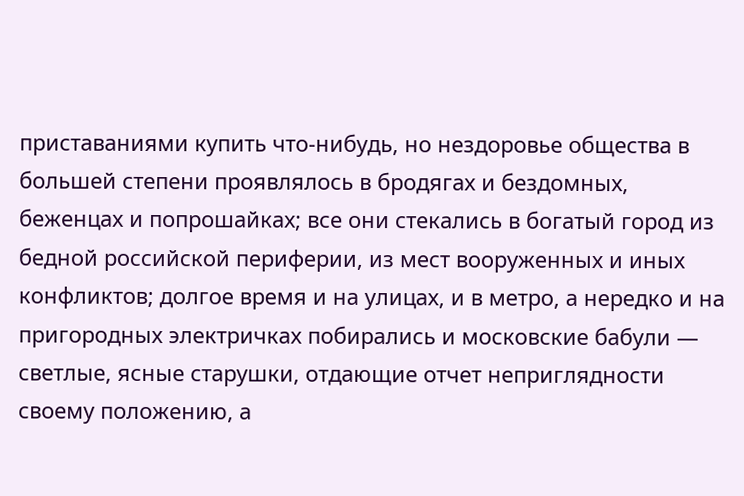приставаниями купить что-нибудь, но нездоровье общества в большей степени проявлялось в бродягах и бездомных, беженцах и попрошайках; все они стекались в богатый город из бедной российской периферии, из мест вооруженных и иных конфликтов; долгое время и на улицах, и в метро, а нередко и на пригородных электричках побирались и московские бабули — светлые, ясные старушки, отдающие отчет неприглядности своему положению, а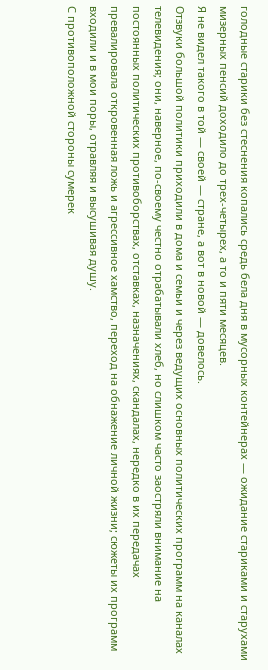голодные старики без стеснения копались средь бела дня в мусорных контейнерах — ожидание стариками и старухами мизерных пенсий доходило до трех-четырех, а то и пяти месяцев.
Я не видел такого в той — своей — стране, а вот в новой — довелось.
Отзвуки большой политики приходили в дома и семьи и через ведущих основных политических программ на каналах телевидения; они, наверное, по-своему честно отрабатывали хлеб, но слишком часто заостряли внимание на постоянных политических противоборствах, отставках, назначениях, скандалах, нередко в их передачах превалировала откровенная ложь и агрессивное хамство, переход на обнажение личной жизни; сюжеты их программ входили и в мои поры, отравляя и высушивая душу.
С противоположной стороны сумерек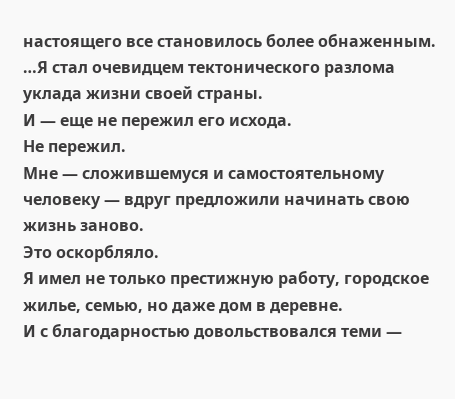настоящего все становилось более обнаженным.
…Я стал очевидцем тектонического разлома уклада жизни своей страны.
И — еще не пережил его исхода.
Не пережил.
Мне — сложившемуся и самостоятельному человеку — вдруг предложили начинать свою жизнь заново.
Это оскорбляло.
Я имел не только престижную работу, городское жилье, семью, но даже дом в деревне.
И с благодарностью довольствовался теми —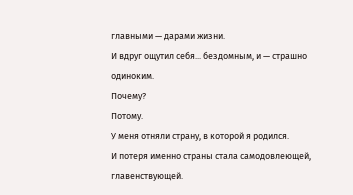главными — дарами жизни.
И вдруг ощутил себя... бездомным, и — страшно одиноким.
Почему?
Потому.
У меня отняли страну, в которой я родился.
И потеря именно страны стала самодовлеющей, главенствующей.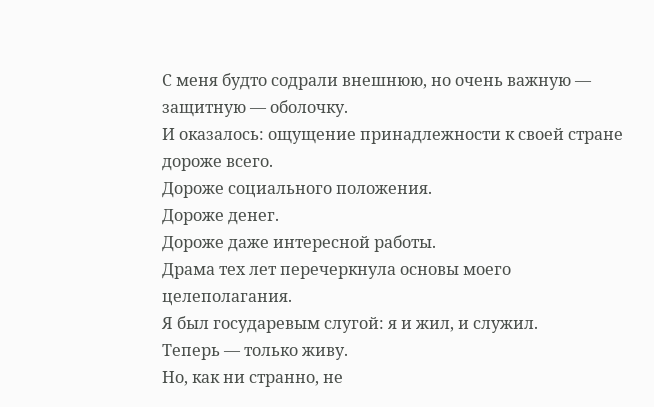С меня будто содрали внешнюю, но очень важную — защитную — оболочку.
И оказалось: ощущение принадлежности к своей стране дороже всего.
Дороже социального положения.
Дороже денег.
Дороже даже интересной работы.
Драма тех лет перечеркнула основы моего целеполагания.
Я был государевым слугой: я и жил, и служил.
Теперь — только живу.
Но, как ни странно, не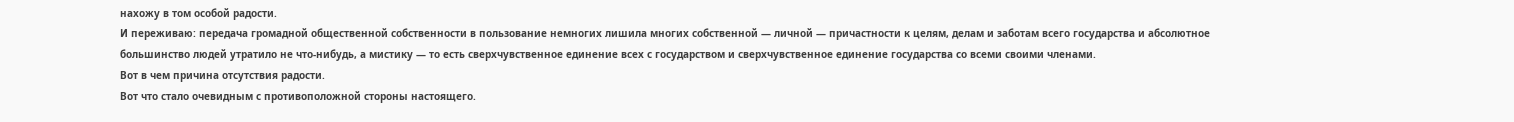нахожу в том особой радости.
И переживаю: передача громадной общественной собственности в пользование немногих лишила многих собственной — личной — причастности к целям, делам и заботам всего государства и абсолютное большинство людей утратило не что-нибудь, а мистику — то есть сверхчувственное единение всех с государством и сверхчувственное единение государства со всеми своими членами.
Вот в чем причина отсутствия радости.
Вот что стало очевидным с противоположной стороны настоящего.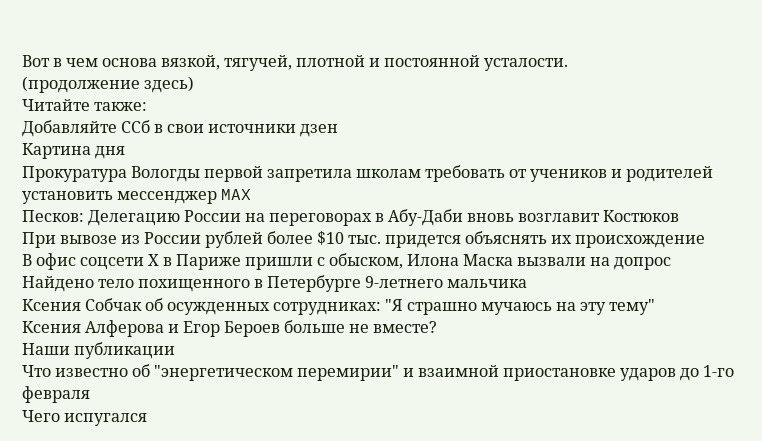Вот в чем основа вязкой, тягучей, плотной и постоянной усталости.
(продолжение здесь)
Читайте также:
Добавляйте CСб в свои источники дзен
Картина дня
Прокуратура Вологды первой запретила школам требовать от учеников и родителей установить мессенджер MAX
Песков: Делегацию России на переговорах в Абу-Даби вновь возглавит Костюков
При вывозе из России рублей более $10 тыс. придется объяснять их происхождение
В офис соцсети Х в Париже пришли с обыском, Илона Маска вызвали на допрос
Найдено тело похищенного в Петербурге 9-летнего мальчика
Ксения Собчак об осужденных сотрудниках: "Я страшно мучаюсь на эту тему"
Ксения Алферова и Егор Бероев больше не вместе?
Наши публикации
Что известно об "энергетическом перемирии" и взаимной приостановке ударов до 1-го февраля
Чего испугался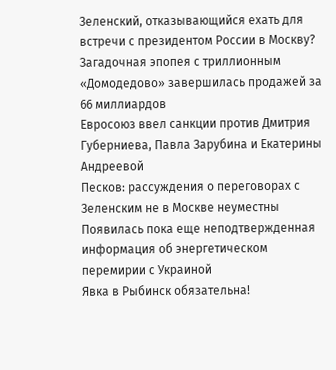Зеленский, отказывающийся ехать для встречи с президентом России в Москву?
Загадочная эпопея с триллионным «Домодедово» завершилась продажей за 66 миллиардов
Евросоюз ввел санкции против Дмитрия Губерниева, Павла Зарубина и Екатерины Андреевой
Песков: рассуждения о переговорах с Зеленским не в Москве неуместны
Появилась пока еще неподтвержденная информация об энергетическом перемирии с Украиной
Явка в Рыбинск обязательна!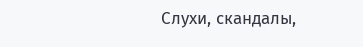Слухи, скандалы,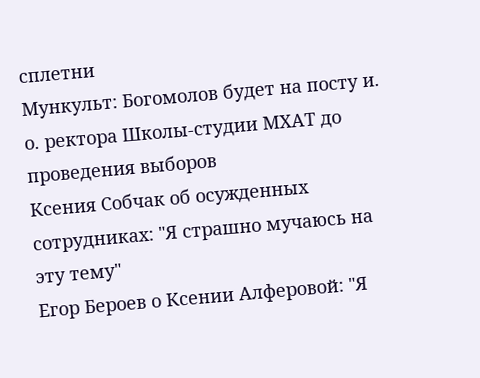сплетни
Мункульт: Богомолов будет на посту и. о. ректора Школы-студии МХАТ до проведения выборов
Ксения Собчак об осужденных сотрудниках: "Я страшно мучаюсь на эту тему"
Егор Бероев о Ксении Алферовой: "Я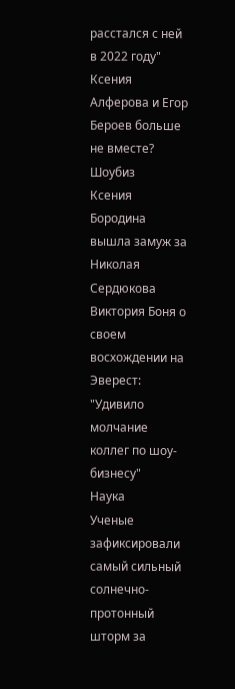расстался с ней в 2022 году"
Ксения Алферова и Егор Бероев больше не вместе?
Шоубиз
Ксения Бородина вышла замуж за Николая Сердюкова
Виктория Боня о своем восхождении на Эверест: "Удивило молчание коллег по шоу-бизнесу"
Наука
Ученые зафиксировали самый сильный солнечно-протонный шторм за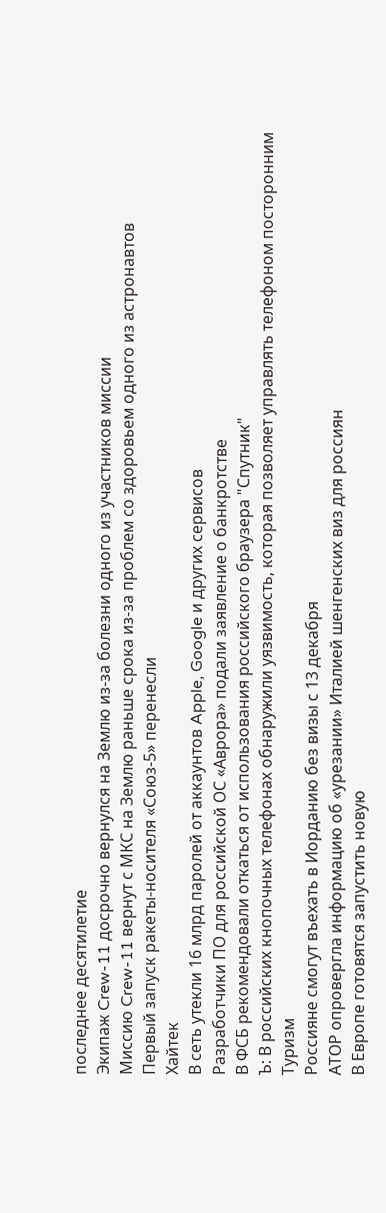последнее десятилетие
Экипаж Crew-11 досрочно вернулся на Землю из-за болезни одного из участников миссии
Миссию Crew-11 вернут с МКС на Землю раньше срока из-за проблем со здоровьем одного из астронавтов
Первый запуск ракеты-носителя «Союз-5» перенесли
Хайтек
В сеть утекли 16 млрд паролей от аккаунтов Apple, Google и других сервисов
Разработчики ПО для российской ОС «Аврора» подали заявление о банкротстве
В ФСБ рекомендовали откаться от использования российского браузера "Спутник"
Ъ: В российских кнопочных телефонах обнаружили уязвимость, которая позволяет управлять телефоном посторонним
Туризм
Россияне смогут въехать в Иорданию без визы с 13 декабря
АТОР опровергла информацию об «урезании» Италией шенгенских виз для россиян
В Европе готовятся запустить новую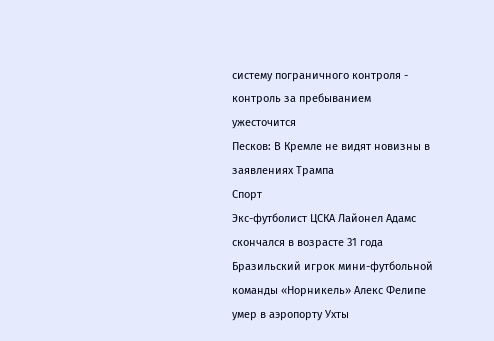систему пограничного контроля - контроль за пребыванием ужесточится
Песков: В Кремле не видят новизны в заявлениях Трампа
Спорт
Экс-футболист ЦСКА Лайонел Адамс скончался в возрасте 31 года
Бразильский игрок мини-футбольной команды «Норникель» Алекс Фелипе умер в аэропорту Ухты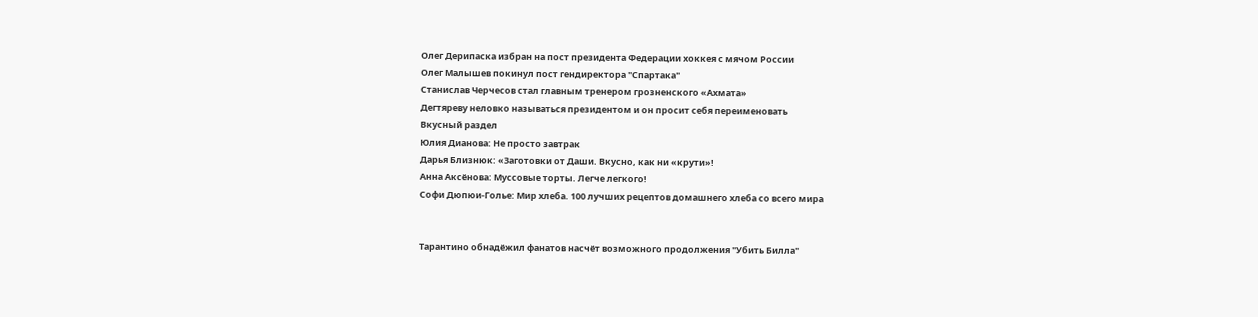Олег Дерипаска избран на пост президента Федерации хоккея с мячом России
Олег Малышев покинул пост гендиректора "Спартака"
Станислав Черчесов стал главным тренером грозненского «Ахмата»
Дегтяреву неловко называться президентом и он просит себя переименовать
Вкусный раздел
Юлия Дианова: Не просто завтрак
Дарья Близнюк: «Заготовки от Даши. Вкусно, как ни «крути»!
Анна Аксёнова: Муссовые торты. Легче легкого!
Софи Дюпюи-Голье: Мир хлеба. 100 лучших рецептов домашнего хлеба со всего мира


Тарантино обнадёжил фанатов насчёт возможного продолжения "Убить Билла"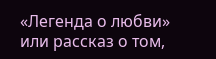«Легенда о любви» или рассказ о том,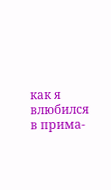как я влюбился в прима-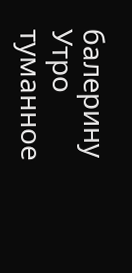балерину
Утро туманное